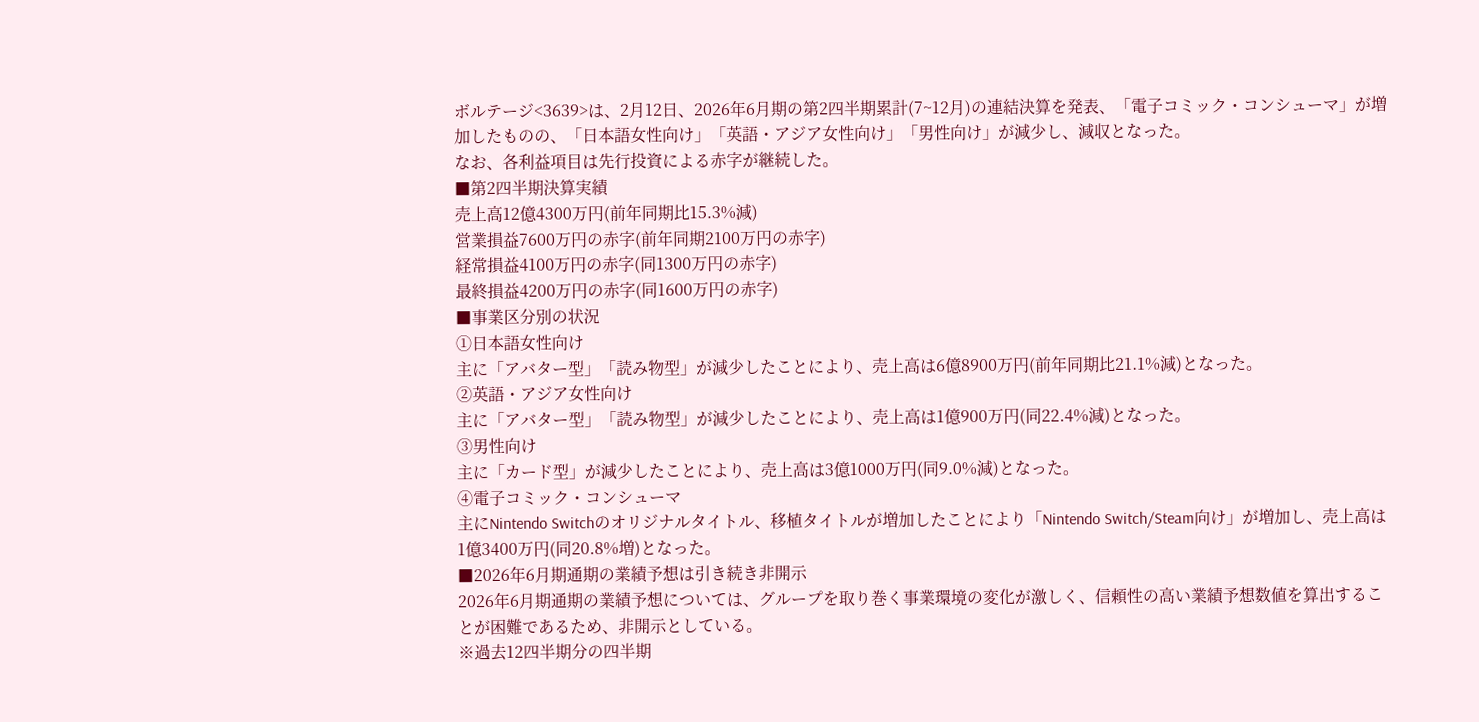ボルテージ<3639>は、2月12日、2026年6月期の第2四半期累計(7~12月)の連結決算を発表、「電子コミック・コンシューマ」が増加したものの、「日本語女性向け」「英語・アジア女性向け」「男性向け」が減少し、減収となった。
なお、各利益項目は先行投資による赤字が継続した。
■第2四半期決算実績
売上高12億4300万円(前年同期比15.3%減)
営業損益7600万円の赤字(前年同期2100万円の赤字)
経常損益4100万円の赤字(同1300万円の赤字)
最終損益4200万円の赤字(同1600万円の赤字)
■事業区分別の状況
①日本語女性向け
主に「アバター型」「読み物型」が減少したことにより、売上高は6億8900万円(前年同期比21.1%減)となった。
②英語・アジア女性向け
主に「アバター型」「読み物型」が減少したことにより、売上高は1億900万円(同22.4%減)となった。
③男性向け
主に「カード型」が減少したことにより、売上高は3億1000万円(同9.0%減)となった。
④電子コミック・コンシューマ
主にNintendo Switchのオリジナルタイトル、移植タイトルが増加したことにより「Nintendo Switch/Steam向け」が増加し、売上高は1億3400万円(同20.8%増)となった。
■2026年6月期通期の業績予想は引き続き非開示
2026年6月期通期の業績予想については、グループを取り巻く事業環境の変化が激しく、信頼性の高い業績予想数値を算出することが困難であるため、非開示としている。
※過去12四半期分の四半期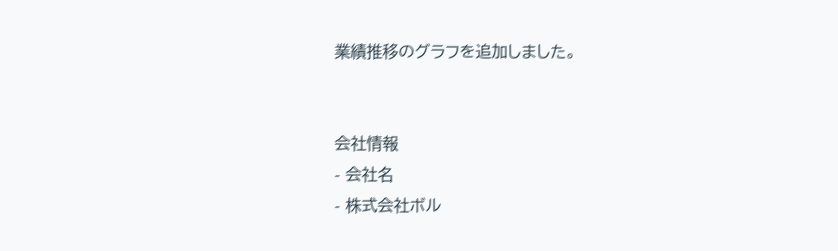業績推移のグラフを追加しました。


会社情報
- 会社名
- 株式会社ボル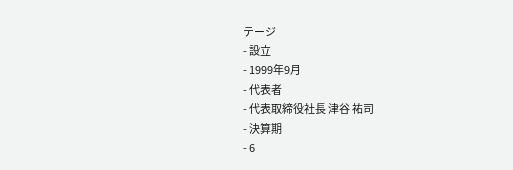テージ
- 設立
- 1999年9月
- 代表者
- 代表取締役社長 津谷 祐司
- 決算期
- 6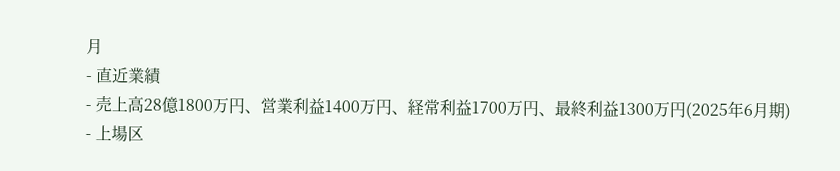月
- 直近業績
- 売上高28億1800万円、営業利益1400万円、経常利益1700万円、最終利益1300万円(2025年6月期)
- 上場区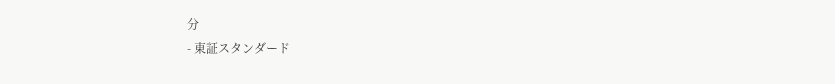分
- 東証スタンダード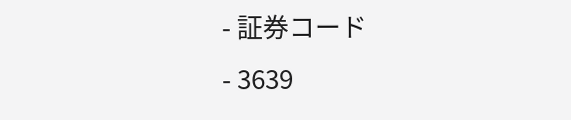- 証券コード
- 3639